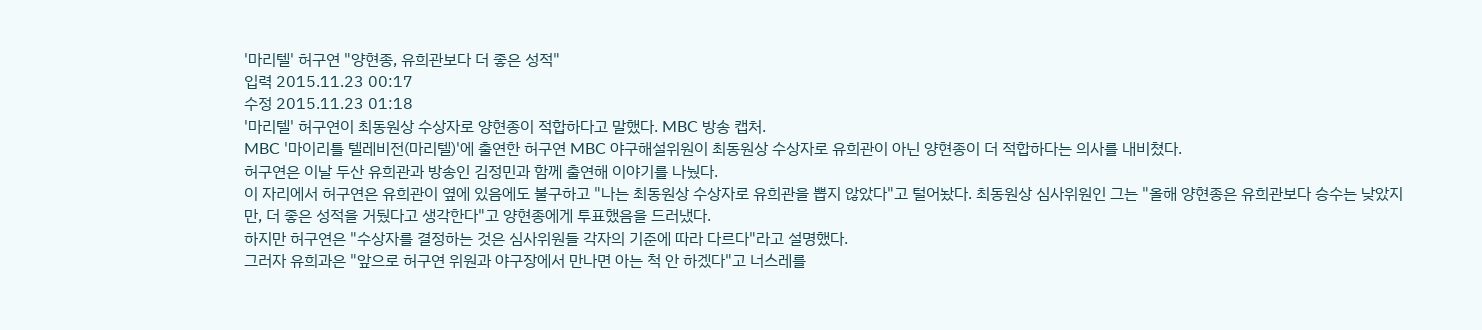'마리텔' 허구연 "양현종, 유희관보다 더 좋은 성적"
입력 2015.11.23 00:17
수정 2015.11.23 01:18
'마리텔' 허구연이 최동원상 수상자로 양현종이 적합하다고 말했다. MBC 방송 캡처.
MBC '마이리틀 텔레비전(마리텔)'에 출연한 허구연 MBC 야구해설위원이 최동원상 수상자로 유희관이 아닌 양현종이 더 적합하다는 의사를 내비쳤다.
허구연은 이날 두산 유희관과 방송인 김정민과 함께 출연해 이야기를 나눴다.
이 자리에서 허구연은 유희관이 옆에 있음에도 불구하고 "나는 최동원상 수상자로 유희관을 뽑지 않았다"고 털어놨다. 최동원상 심사위원인 그는 "올해 양현종은 유희관보다 승수는 낮았지만, 더 좋은 성적을 거뒀다고 생각한다"고 양현종에게 투표했음을 드러냈다.
하지만 허구연은 "수상자를 결정하는 것은 심사위원들 각자의 기준에 따라 다르다"라고 설명했다.
그러자 유희과은 "앞으로 허구연 위원과 야구장에서 만나면 아는 척 안 하겠다"고 너스레를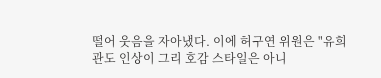떨어 웃음을 자아냈다. 이에 허구연 위원은 "유희관도 인상이 그리 호감 스타일은 아니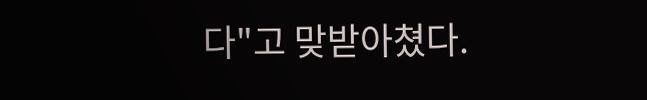다"고 맞받아쳤다.